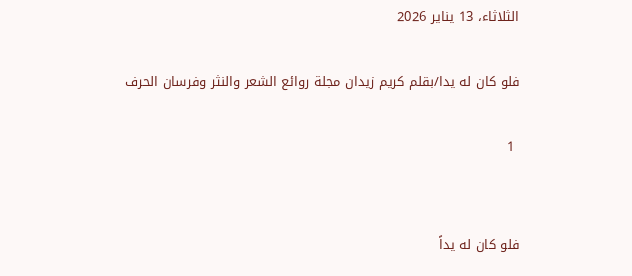الثلاثاء، 13 يناير 2026

فلو كان له يدا/بقلم كريم زيدان مجلة روائع الشعر والنثر وفرسان الحرف

 1


فلو كان له يداً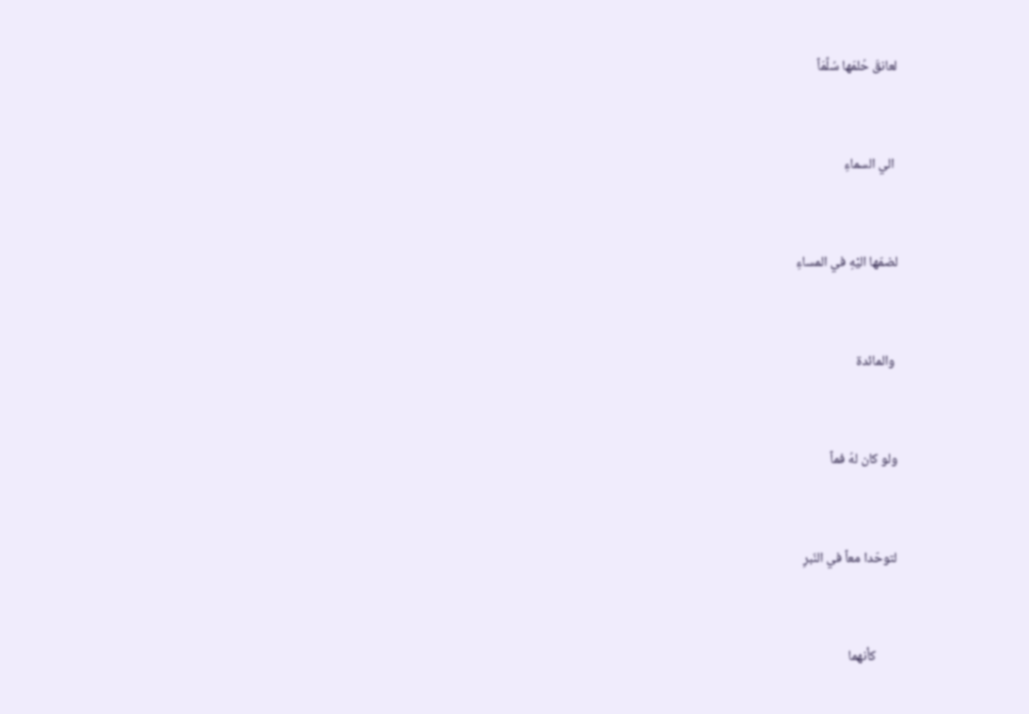لعانقَ حُلمَها سُلَّمَاً


 الي السماءِ


لضمّها اليْهِ في المساءِ


 والمائدة


ولو كان لهُ فماً


لتوحّدا معاً في النّبرِ


       كأنهما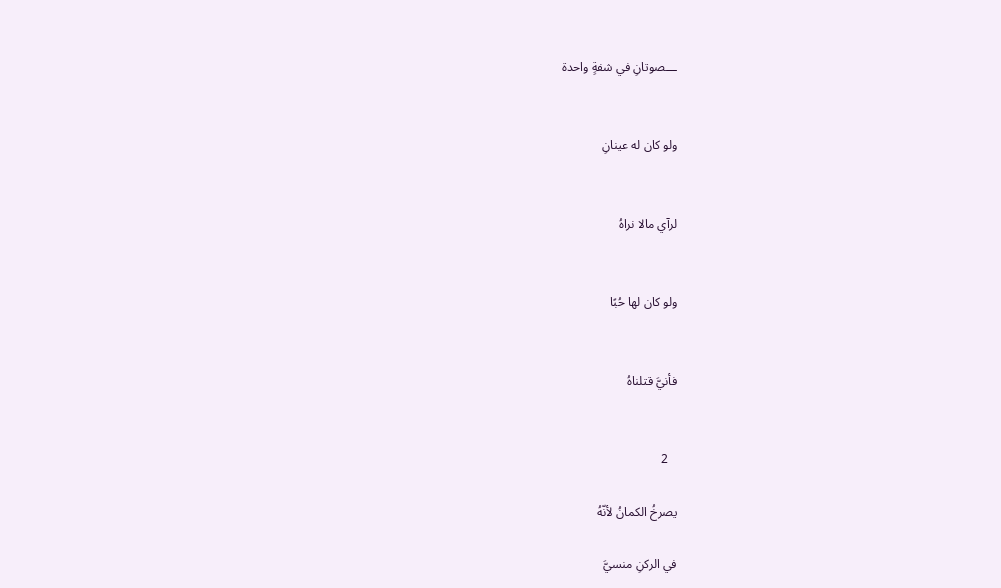ـــصوتانِ في شفةٍ واحدة


ولو كان له عينانِ


لرآي مالا نراهُ


ولو كان لها حُبًا


فأنيَّ قتلناهُ


   2

يصرخُ الكمانُ لأنّهُ

في الركنِ منسيَّ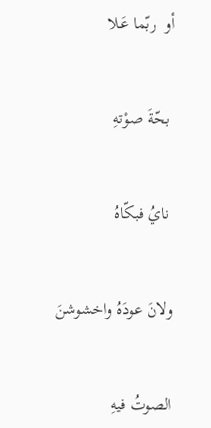أو  ربّما عَـلا


 بحّةَ صوْتهِ


 نايُ فبكّاهُ


ولانَ عودَهُ واخشوشنَ


الصوتُ فيهِ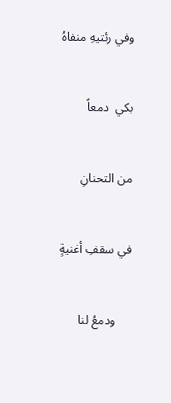وفي رئتيهِ منفاهُ


بكي  دمعاً


من التحنانِ


في سقفِ أغنيةٍ


     ودمعُ لنا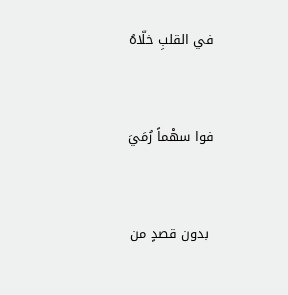في القلبِ خلّاهُ


فوا سهْماً رُمَيَ


 بدون قصدٍ من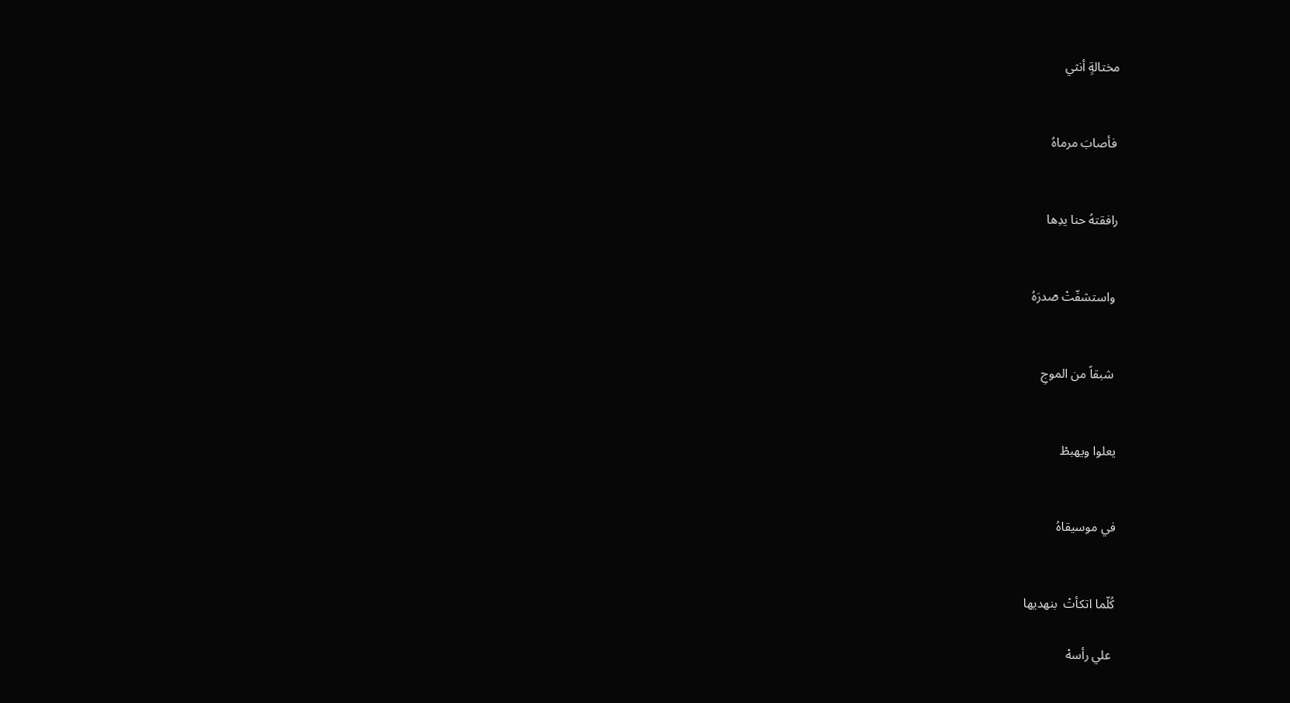مختالةٍ أنثي


 فأصابَ مرماهُ


رافقتهُ حنا يدِها


 واستشفّتْ صٓدرَهُ


 شبقاً من الموجِ


يعلوا ويهبطْ


في موسيقاهُ


كُلّما اتكأتْ  بنهديها

 علي رأسهْ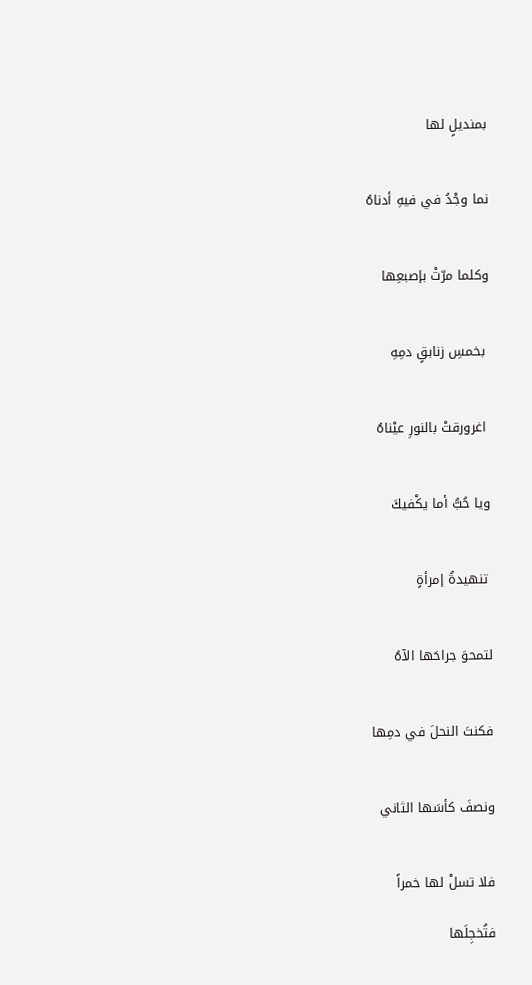بمنديلٍ لها


نما وجْدُ في فيهِ أدناهُ


وكلما مرّتْ بإصبعِها


 بخمسِ زنابقٍ دمِهِ


 اغرورقتْ بالنورِ عيْناهُ


ويا حُبُّ أما يكْفيكَ


 تنهيدةُ إمرأةٍ


لتمحوَ جراحَها الآهُ


فكنتَ النحلَ في دمِها


ونصفَ كأسَها الثاني


فلا تسلْ لها خمراً

فتُخجِلَها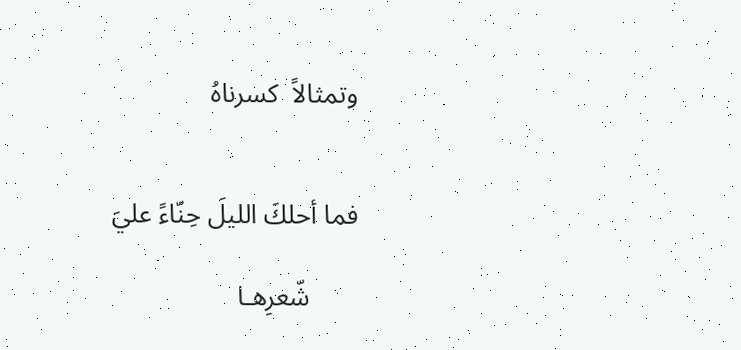وتمثالاً  كسرناهُ


فما أحلكَ الليلَ حِنّاءً عليَ

       شّعرِهـا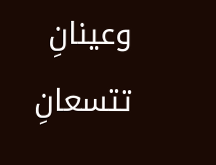وعينانِ تتسعانِ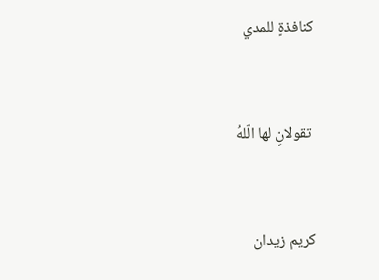كنافذةٍ للمدي


 تقولانِ لها الّلهُ


كريم زيدان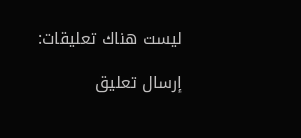ليست هناك تعليقات:

إرسال تعليق